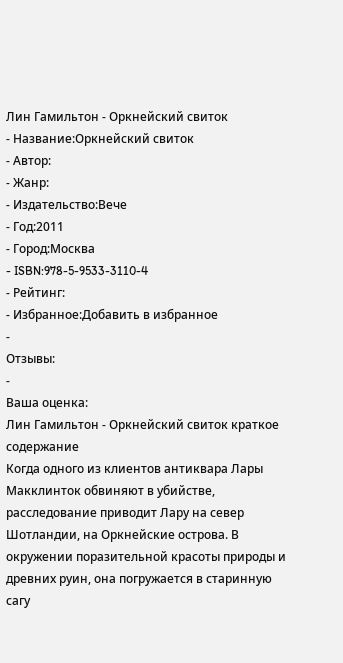Лин Гамильтон - Оркнейский свиток
- Название:Оркнейский свиток
- Автор:
- Жанр:
- Издательство:Вече
- Год:2011
- Город:Москва
- ISBN:978-5-9533-3110-4
- Рейтинг:
- Избранное:Добавить в избранное
-
Отзывы:
-
Ваша оценка:
Лин Гамильтон - Оркнейский свиток краткое содержание
Когда одного из клиентов антиквара Лары Макклинток обвиняют в убийстве, расследование приводит Лару на север Шотландии, на Оркнейские острова. В окружении поразительной красоты природы и древних руин, она погружается в старинную сагу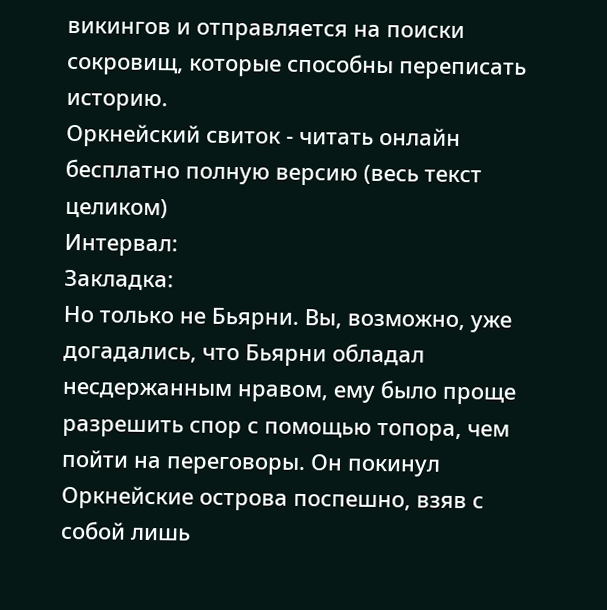викингов и отправляется на поиски сокровищ, которые способны переписать историю.
Оркнейский свиток - читать онлайн бесплатно полную версию (весь текст целиком)
Интервал:
Закладка:
Но только не Бьярни. Вы, возможно, уже догадались, что Бьярни обладал несдержанным нравом, ему было проще разрешить спор с помощью топора, чем пойти на переговоры. Он покинул Оркнейские острова поспешно, взяв с собой лишь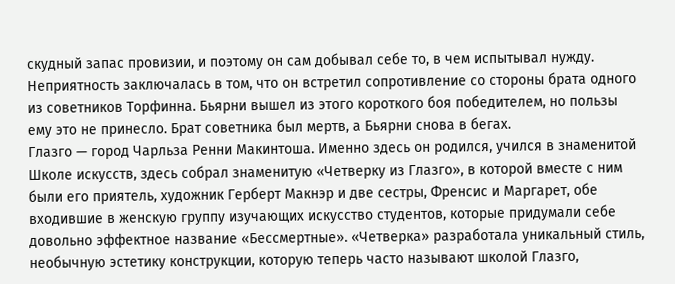скудный запас провизии, и поэтому он сам добывал себе то, в чем испытывал нужду. Неприятность заключалась в том, что он встретил сопротивление со стороны брата одного из советников Торфинна. Бьярни вышел из этого короткого боя победителем, но пользы ему это не принесло. Брат советника был мертв, а Бьярни снова в бегах.
Глазго — город Чарльза Ренни Макинтоша. Именно здесь он родился, учился в знаменитой Школе искусств, здесь собрал знаменитую «Четверку из Глазго», в которой вместе с ним были его приятель, художник Герберт Макнэр и две сестры, Френсис и Маргарет, обе входившие в женскую группу изучающих искусство студентов, которые придумали себе довольно эффектное название «Бессмертные». «Четверка» разработала уникальный стиль, необычную эстетику конструкции, которую теперь часто называют школой Глазго,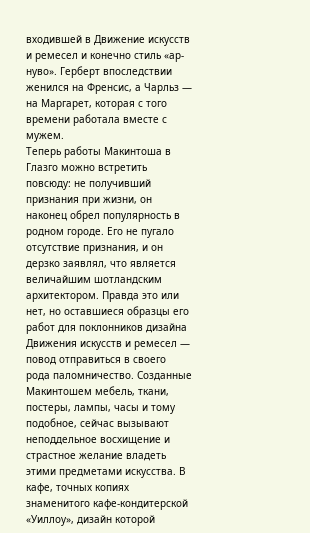входившей в Движение искусств и ремесел и конечно стиль «ар-нуво». Герберт впоследствии женился на Френсис, а Чарльз — на Маргарет, которая с того времени работала вместе с мужем.
Теперь работы Макинтоша в Глазго можно встретить повсюду: не получивший признания при жизни, он наконец обрел популярность в родном городе. Его не пугало отсутствие признания, и он дерзко заявлял, что является величайшим шотландским архитектором. Правда это или нет, но оставшиеся образцы его работ для поклонников дизайна Движения искусств и ремесел — повод отправиться в своего рода паломничество. Созданные Макинтошем мебель, ткани, постеры, лампы, часы и тому подобное, сейчас вызывают неподдельное восхищение и страстное желание владеть этими предметами искусства. В кафе, точных копиях знаменитого кафе-кондитерской «Уиллоу», дизайн которой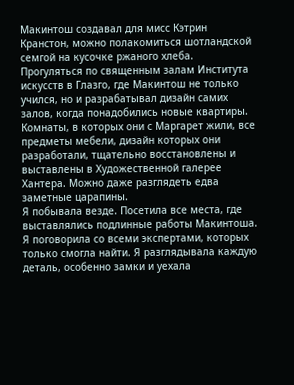Макинтош создавал для мисс Кэтрин Кранстон, можно полакомиться шотландской семгой на кусочке ржаного хлеба. Прогуляться по священным залам Института искусств в Глазго, где Макинтош не только учился, но и разрабатывал дизайн самих залов, когда понадобились новые квартиры. Комнаты, в которых они с Маргарет жили, все предметы мебели, дизайн которых они разработали, тщательно восстановлены и выставлены в Художественной галерее Хантера. Можно даже разглядеть едва заметные царапины.
Я побывала везде. Посетила все места, где выставлялись подлинные работы Макинтоша. Я поговорила со всеми экспертами, которых только смогла найти. Я разглядывала каждую деталь, особенно замки и уехала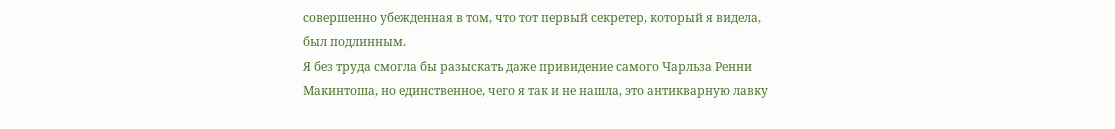совершенно убежденная в том, что тот первый секретер, который я видела, был подлинным.
Я без труда смогла бы разыскать даже привидение самого Чарльза Ренни Макинтоша, но единственное, чего я так и не нашла, это антикварную лавку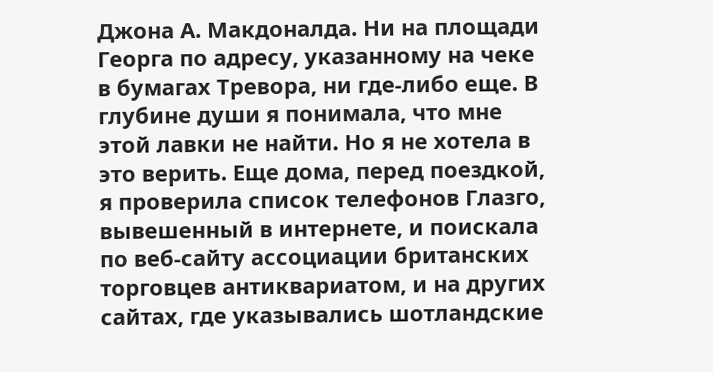Джона А. Макдоналда. Ни на площади Георга по адресу, указанному на чеке в бумагах Тревора, ни где-либо еще. В глубине души я понимала, что мне этой лавки не найти. Но я не хотела в это верить. Еще дома, перед поездкой, я проверила список телефонов Глазго, вывешенный в интернете, и поискала по веб-сайту ассоциации британских торговцев антиквариатом, и на других сайтах, где указывались шотландские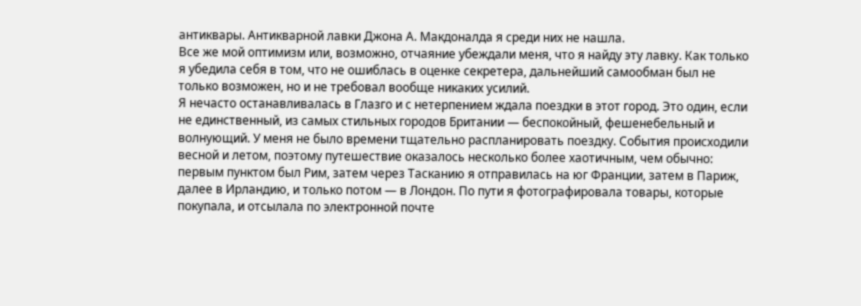антиквары. Антикварной лавки Джона А. Макдоналда я среди них не нашла.
Все же мой оптимизм или, возможно, отчаяние убеждали меня, что я найду эту лавку. Как только я убедила себя в том, что не ошиблась в оценке секретера, дальнейший самообман был не только возможен, но и не требовал вообще никаких усилий.
Я нечасто останавливалась в Глазго и с нетерпением ждала поездки в этот город. Это один, если не единственный, из самых стильных городов Британии — беспокойный, фешенебельный и волнующий. У меня не было времени тщательно распланировать поездку. События происходили весной и летом, поэтому путешествие оказалось несколько более хаотичным, чем обычно: первым пунктом был Рим, затем через Тасканию я отправилась на юг Франции, затем в Париж, далее в Ирландию, и только потом — в Лондон. По пути я фотографировала товары, которые покупала, и отсылала по электронной почте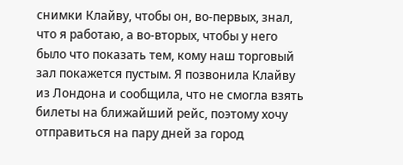снимки Клайву, чтобы он, во-первых, знал, что я работаю, а во-вторых, чтобы у него было что показать тем, кому наш торговый зал покажется пустым. Я позвонила Клайву из Лондона и сообщила, что не смогла взять билеты на ближайший рейс, поэтому хочу отправиться на пару дней за город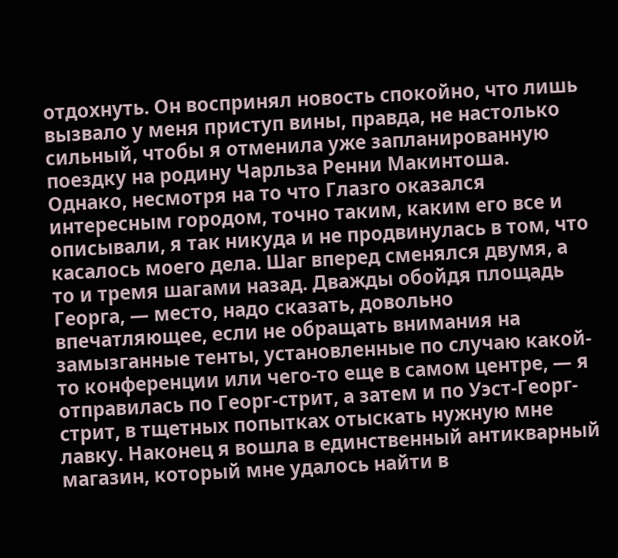отдохнуть. Он воспринял новость спокойно, что лишь вызвало у меня приступ вины, правда, не настолько сильный, чтобы я отменила уже запланированную поездку на родину Чарльза Ренни Макинтоша.
Однако, несмотря на то что Глазго оказался интересным городом, точно таким, каким его все и описывали, я так никуда и не продвинулась в том, что касалось моего дела. Шаг вперед сменялся двумя, а то и тремя шагами назад. Дважды обойдя площадь Георга, — место, надо сказать, довольно впечатляющее, если не обращать внимания на замызганные тенты, установленные по случаю какой-то конференции или чего-то еще в самом центре, — я отправилась по Георг-стрит, а затем и по Уэст-Георг-стрит, в тщетных попытках отыскать нужную мне лавку. Наконец я вошла в единственный антикварный магазин, который мне удалось найти в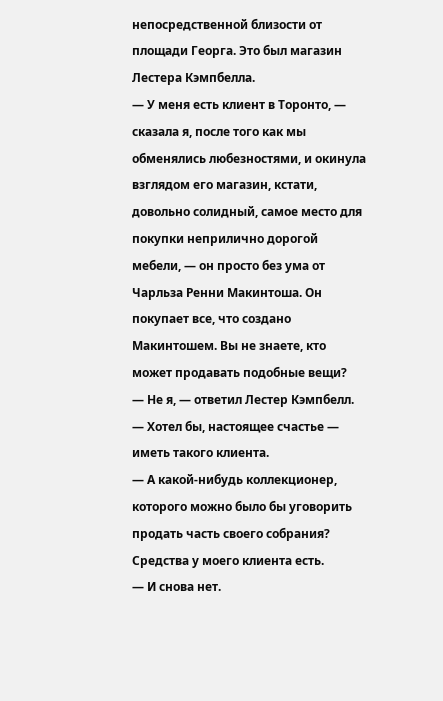непосредственной близости от площади Георга. Это был магазин Лестера Кэмпбелла.
— У меня есть клиент в Торонто, — сказала я, после того как мы обменялись любезностями, и окинула взглядом его магазин, кстати, довольно солидный, самое место для покупки неприлично дорогой мебели, — он просто без ума от Чарльза Ренни Макинтоша. Он покупает все, что создано Макинтошем. Вы не знаете, кто может продавать подобные вещи?
— Не я, — ответил Лестер Кэмпбелл. — Хотел бы, настоящее счастье — иметь такого клиента.
— А какой-нибудь коллекционер, которого можно было бы уговорить продать часть своего собрания? Средства у моего клиента есть.
— И снова нет.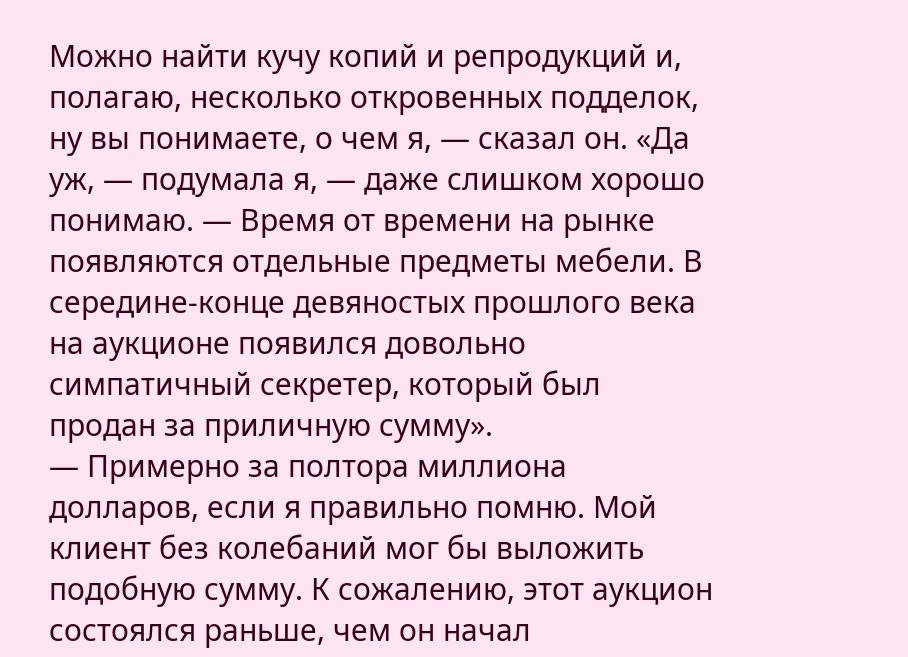Можно найти кучу копий и репродукций и, полагаю, несколько откровенных подделок, ну вы понимаете, о чем я, — сказал он. «Да уж, — подумала я, — даже слишком хорошо понимаю. — Время от времени на рынке появляются отдельные предметы мебели. В середине-конце девяностых прошлого века на аукционе появился довольно симпатичный секретер, который был продан за приличную сумму».
— Примерно за полтора миллиона долларов, если я правильно помню. Мой клиент без колебаний мог бы выложить подобную сумму. К сожалению, этот аукцион состоялся раньше, чем он начал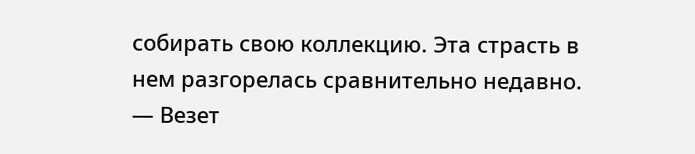собирать свою коллекцию. Эта страсть в нем разгорелась сравнительно недавно.
— Везет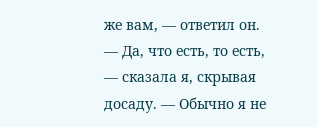же вам, — ответил он.
— Да, что есть, то есть, — сказала я, скрывая досаду. — Обычно я не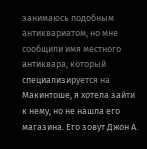занимаюсь подобным антиквариатом, но мне сообщили имя местного антиквара, который специализируется на Макинтоше, я хотела зайти к нему, но не нашла его магазина. Его зовут Джон А.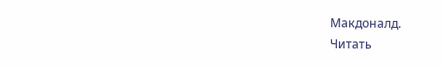Макдоналд.
Читать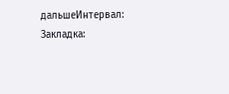дальшеИнтервал:
Закладка: